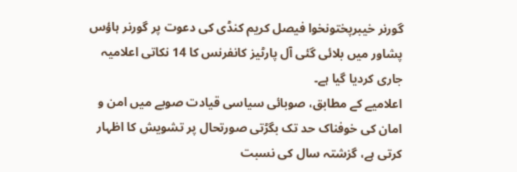گورنر خیبرپختونخوا فیصل کریم کنڈی کی دعوت پر گورنر ہاؤس پشاور میں بلائی گئی آل پارٹیز کانفرنس کا 14 نکاتی اعلامیہ جاری کردیا گیا ہے۔
اعلامیے کے مطابق، صوبائی سیاسی قیادت صوبے میں امن و امان کی خوفناک حد تک بگڑتی صورتحال پر تشویش کا اظہار کرتی ہے، گزشتہ سال کی نسبت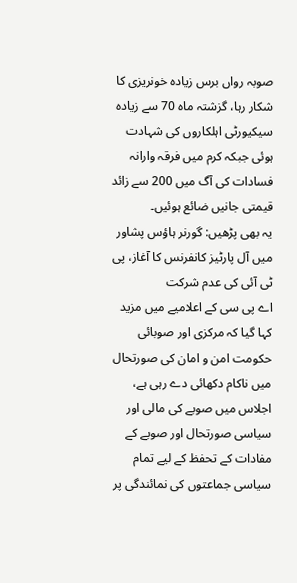صوبہ رواں برس زیادہ خونریزی کا شکار رہا، گزشتہ ماہ 70 سے زیادہ سیکیورٹی اہلکاروں کی شہادت ہوئی جبکہ کرم میں فرقہ وارانہ فسادات کی آگ میں 200 سے زائد قیمتی جانیں ضائع ہوئیں۔
یہ بھی پڑھیں: گورنر ہاؤس پشاور میں آل پارٹیز کانفرنس کا آغاز، پی ٹی آئی کی عدم شرکت
اے پی سی کے اعلامیے میں مزید کہا گیا کہ مرکزی اور صوبائی حکومت امن و امان کی صورتحال میں ناکام دکھائی دے رہی ہے، اجلاس میں صوبے کی مالی اور سیاسی صورتحال اور صوبے کے مفادات کے تحفظ کے لیے تمام سیاسی جماعتوں کی نمائندگی پر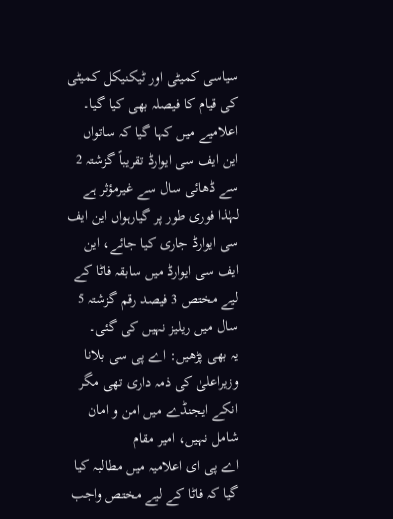سیاسی کمیٹی اور ٹیکنیکل کمیٹی کی قیام کا فیصلہ بھی کیا گیا۔
اعلامیے میں کہا گیا کہ ساتواں این ایف سی ایوارڈ تقریباً گزشتہ 2 سے ڈھائی سال سے غیرمؤثر ہے لہٰذا فوری طور پر گیارہواں این ایف سی ایوارڈ جاری کیا جائے، این ایف سی ایوارڈ میں سابقہ فاٹا کے لیے مختص 3 فیصد رقم گزشتہ 5 سال میں ریلیز نہیں کی گئی۔
یہ بھی پڑھیں: اے پی سی بلانا وزیراعلیٰ کی ذمہ داری تھی مگر انکے ایجنڈے میں امن و امان شامل نہیں، امیر مقام
اے پی ای اعلامیہ میں مطالبہ کیا گیا کہ فاٹا کے لیے مختص واجب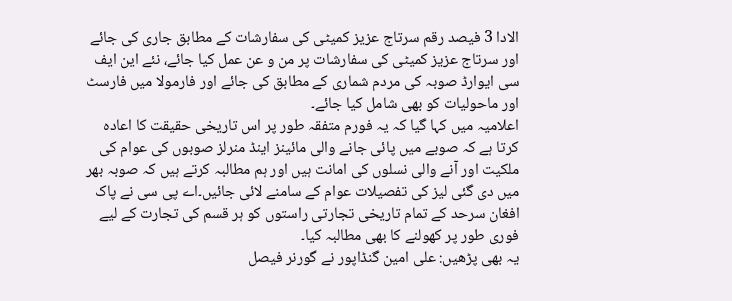الادا 3 فیصد رقم سرتاج عزیز کمیٹی کی سفارشات کے مطابق جاری کی جائے اور سرتاج عزیز کمیٹی کی سفارشات پر من و عن عمل کیا جائے، نئے این ایف سی ایوارڈ صوبہ کی مردم شماری کے مطابق کی جائے اور فارمولا میں فارسٹ اور ماحولیات کو بھی شامل کیا جائے۔
اعلامیہ میں کہا گیا کہ یہ فورم متفقہ طور پر اس تاریخی حقیقت کا اعادہ کرتا ہے کہ صوبے میں پائی جانے والی مائینز اینڈ منرلز صوبوں کی عوام کی ملکیت اور آنے والی نسلوں کی امانت ہیں اور ہم مطالبہ کرتے ہیں کہ صوبہ بھر میں دی گئی لیز کی تفصیلات عوام کے سامنے لائی جائیں۔اے پی سی نے پاک افغان سرحد کے تمام تاریخی تجارتی راستوں کو ہر قسم کی تجارت کے لیے فوری طور پر کھولنے کا بھی مطالبہ کیا۔
یہ بھی پڑھیں: علی امین گنڈاپور نے گورنر فیصل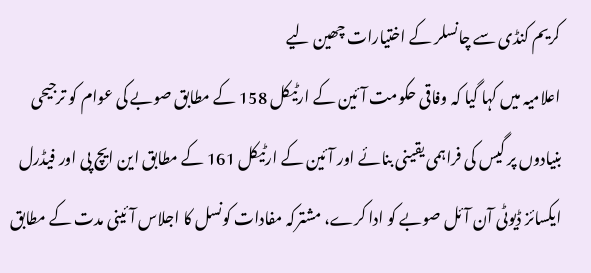کریم کنڈی سے چانسلر کے اختیارات چھین لیے
اعلامیہ میں کہا گیا کہ وفاقی حکومت آئین کے ارٹیکل 158 کے مطابق صوبے کی عوام کو ترجیحی بنیادوں پر گیس کی فراہمی یقینی بنائے اور آئین کے ارٹیکل 161 کے مطابق این ایچ پی اور فیڈرل ایکسائز ڈیوٹی آن آئل صوبے کو ادا کرے، مشترکہ مفادات کونسل کا اجلاس آئینی مدت کے مطابق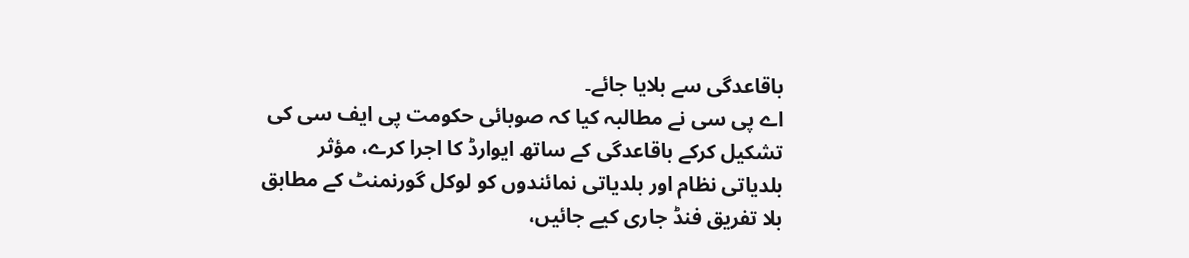باقاعدگی سے بلایا جائے۔
اے پی سی نے مطالبہ کیا کہ صوبائی حکومت پی ایف سی کی تشکیل کرکے باقاعدگی کے ساتھ ایوارڈ کا اجرا کرے، مؤثر بلدیاتی نظام اور بلدیاتی نمائندوں کو لوکل گورنمنٹ کے مطابق بلا تفریق فنڈ جاری کیے جائیں،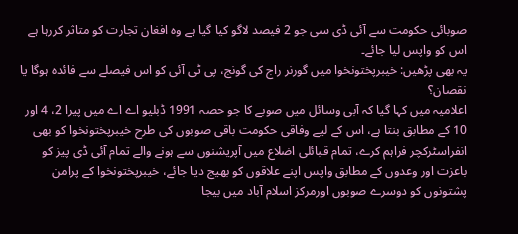صوبائی حکومت سے آئی ڈی سی جو 2 فیصد لاگو کیا گیا ہے وہ افغان تجارت کو متاثر کررہا ہے اس کو واپس لیا جائے۔
یہ بھی پڑھیں: خیبرپختونخوا میں گورنر راج کی گونج، پی ٹی آئی کو اس فیصلے سے فائدہ ہوگا یا نقصان؟
اعلامیہ میں کہا گیا کہ آبی وسائل میں صوبے کا جو حصہ 1991 ڈبلیو اے اے میں پیرا 2، 4 اور 10 کے مطابق بنتا ہے، اس کے لیے وفاقی حکومت باقی صوبوں کی طرح خیبرپختونخوا کو بھی انفراسٹرکچر فراہم کرے، تمام قبائلی اضلاع میں آپریشنوں سے ہونے والے تمام آئی ڈی پیز کو باعزت اور وعدوں کے مطابق واپس اپنے علاقوں کو بھیج دیا جائے، خیبرپختونخوا کے پرامن پشتونوں کو دوسرے صوبوں اورمرکز اسلام آباد میں بیجا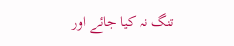تنگ نہ کیا جائے اور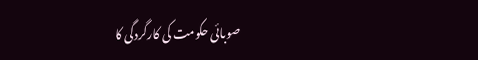صوبائی حکومت کی کارگردگی کا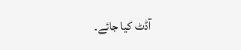آڈٹ کیا جائے۔